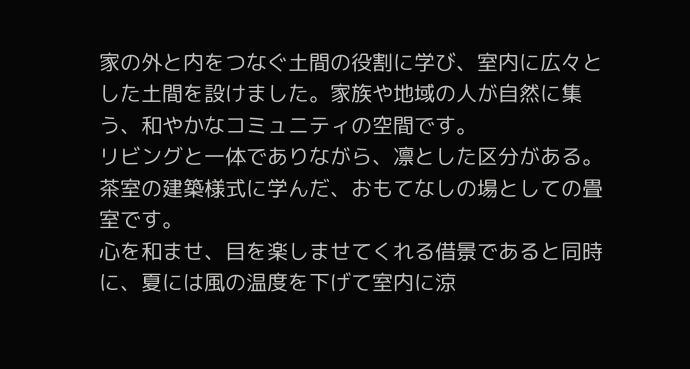家の外と内をつなぐ土間の役割に学び、室内に広々とした土間を設けました。家族や地域の人が自然に集う、和やかなコミュニティの空間です。
リビングと一体でありながら、凛とした区分がある。茶室の建築様式に学んだ、おもてなしの場としての畳室です。
心を和ませ、目を楽しませてくれる借景であると同時に、夏には風の温度を下げて室内に涼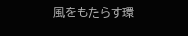風をもたらす環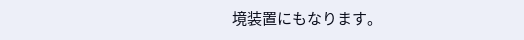境装置にもなります。